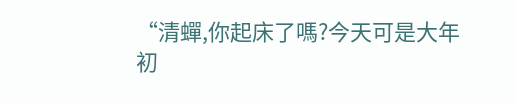“清蟬,你起床了嗎?今天可是大年初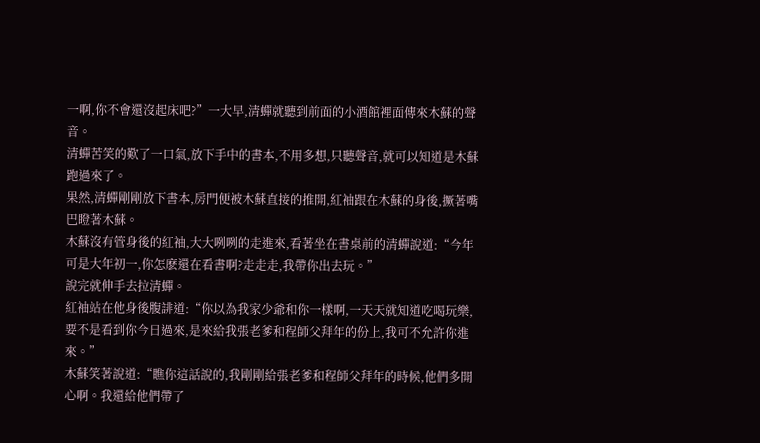一啊,你不會還沒起床吧?”一大早,清蟬就聽到前面的小酒館裡面傳來木蘇的聲音。
清蟬苦笑的歎了一口氣,放下手中的書本,不用多想,只聽聲音,就可以知道是木蘇跑過來了。
果然,清蟬剛剛放下書本,房門便被木蘇直接的推開,紅袖跟在木蘇的身後,撅著嘴巴瞪著木蘇。
木蘇沒有管身後的紅袖,大大咧咧的走進來,看著坐在書桌前的清蟬說道:“今年可是大年初一,你怎麽還在看書啊?走走走,我帶你出去玩。”
說完就伸手去拉清蟬。
紅袖站在他身後腹誹道:“你以為我家少爺和你一樣啊,一天天就知道吃喝玩樂,要不是看到你今日過來,是來給我張老爹和程師父拜年的份上,我可不允許你進來。”
木蘇笑著說道:“瞧你這話說的,我剛剛給張老爹和程師父拜年的時候,他們多開心啊。我還給他們帶了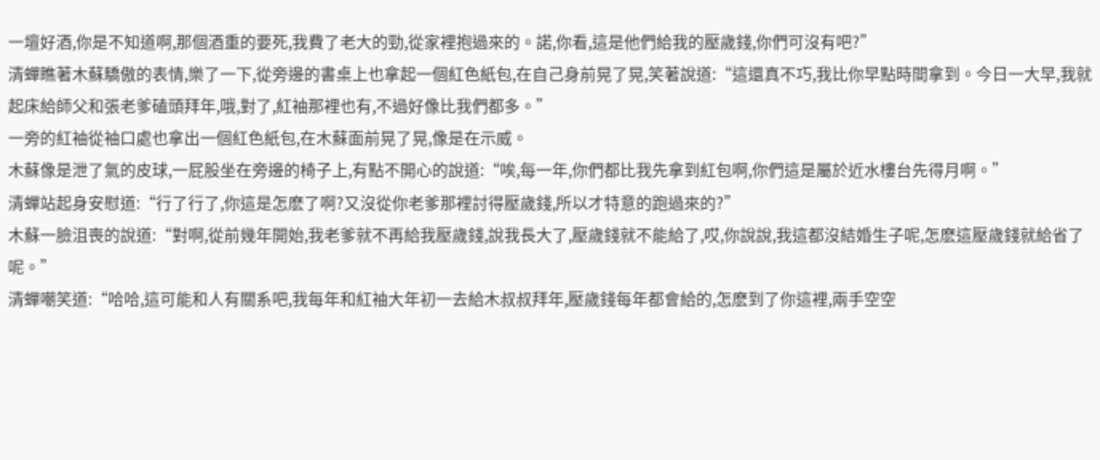一壇好酒,你是不知道啊,那個酒重的要死,我費了老大的勁,從家裡抱過來的。諾,你看,這是他們給我的壓歲錢,你們可沒有吧?”
清蟬瞧著木蘇驕傲的表情,樂了一下,從旁邊的書桌上也拿起一個紅色紙包,在自己身前晃了晃,笑著說道:“這還真不巧,我比你早點時間拿到。今日一大早,我就起床給師父和張老爹磕頭拜年,哦,對了,紅袖那裡也有,不過好像比我們都多。”
一旁的紅袖從袖口處也拿出一個紅色紙包,在木蘇面前晃了晃,像是在示威。
木蘇像是泄了氣的皮球,一屁股坐在旁邊的椅子上,有點不開心的說道:“唉,每一年,你們都比我先拿到紅包啊,你們這是屬於近水樓台先得月啊。”
清蟬站起身安慰道:“行了行了,你這是怎麽了啊?又沒從你老爹那裡討得壓歲錢,所以才特意的跑過來的?”
木蘇一臉沮喪的說道:“對啊,從前幾年開始,我老爹就不再給我壓歲錢,說我長大了,壓歲錢就不能給了,哎,你說說,我這都沒結婚生子呢,怎麽這壓歲錢就給省了呢。”
清蟬嘲笑道:“哈哈,這可能和人有關系吧,我每年和紅袖大年初一去給木叔叔拜年,壓歲錢每年都會給的,怎麽到了你這裡,兩手空空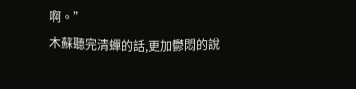啊。”
木蘇聽完清蟬的話,更加鬱悶的說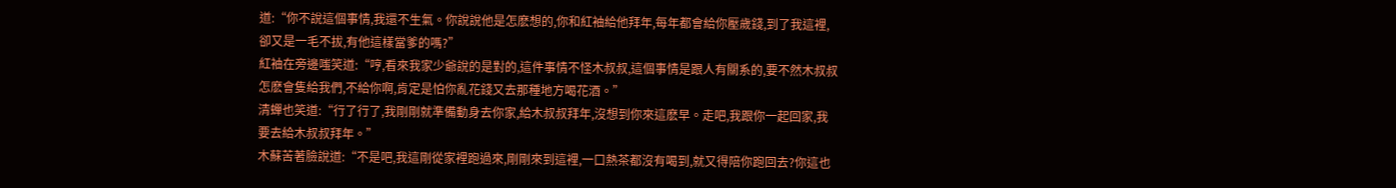道:“你不說這個事情,我還不生氣。你說說他是怎麽想的,你和紅袖給他拜年,每年都會給你壓歲錢,到了我這裡,卻又是一毛不拔,有他這樣當爹的嗎?”
紅袖在旁邊嗤笑道:“哼,看來我家少爺說的是對的,這件事情不怪木叔叔,這個事情是跟人有關系的,要不然木叔叔怎麽會隻給我們,不給你啊,肯定是怕你亂花錢又去那種地方喝花酒。”
清蟬也笑道:“行了行了,我剛剛就準備動身去你家,給木叔叔拜年,沒想到你來這麽早。走吧,我跟你一起回家,我要去給木叔叔拜年。”
木蘇苦著臉說道:“不是吧,我這剛從家裡跑過來,剛剛來到這裡,一口熱茶都沒有喝到,就又得陪你跑回去?你這也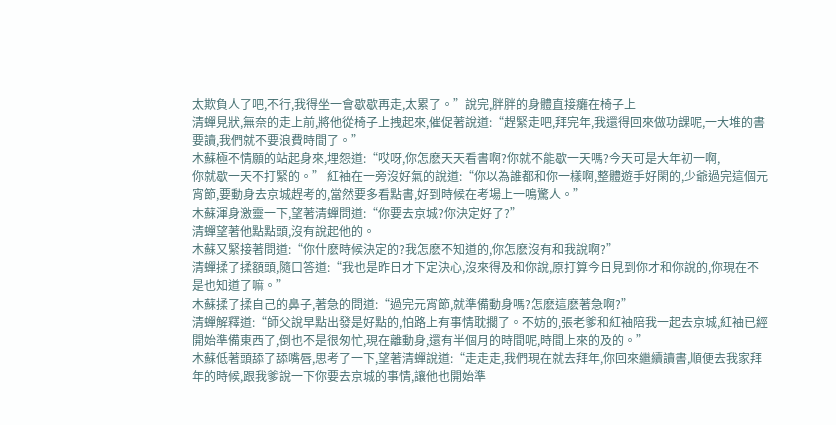太欺負人了吧,不行,我得坐一會歇歇再走,太累了。”說完,胖胖的身體直接癱在椅子上
清蟬見狀,無奈的走上前,將他從椅子上拽起來,催促著說道:“趕緊走吧,拜完年,我還得回來做功課呢,一大堆的書要讀,我們就不要浪費時間了。”
木蘇極不情願的站起身來,埋怨道:“哎呀,你怎麽天天看書啊?你就不能歇一天嗎?今天可是大年初一啊,
你就歇一天不打緊的。” 紅袖在一旁沒好氣的說道:“你以為誰都和你一樣啊,整體遊手好閑的,少爺過完這個元宵節,要動身去京城趕考的,當然要多看點書,好到時候在考場上一鳴驚人。”
木蘇渾身激靈一下,望著清蟬問道:“你要去京城?你決定好了?”
清蟬望著他點點頭,沒有說起他的。
木蘇又緊接著問道:“你什麽時候決定的?我怎麽不知道的,你怎麽沒有和我說啊?”
清蟬揉了揉額頭,隨口答道:“我也是昨日才下定決心,沒來得及和你說,原打算今日見到你才和你說的,你現在不是也知道了嘛。”
木蘇揉了揉自己的鼻子,著急的問道:“過完元宵節,就準備動身嗎?怎麽這麽著急啊?”
清蟬解釋道:“師父說早點出發是好點的,怕路上有事情耽擱了。不妨的,張老爹和紅袖陪我一起去京城,紅袖已經開始準備東西了,倒也不是很匆忙,現在離動身,還有半個月的時間呢,時間上來的及的。”
木蘇低著頭舔了舔嘴唇,思考了一下,望著清蟬說道:“走走走,我們現在就去拜年,你回來繼續讀書,順便去我家拜年的時候,跟我爹說一下你要去京城的事情,讓他也開始準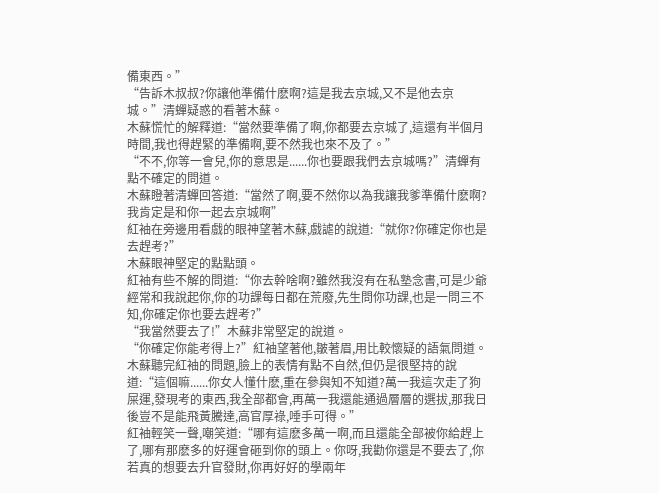備東西。”
“告訴木叔叔?你讓他準備什麽啊?這是我去京城,又不是他去京城。”清蟬疑惑的看著木蘇。
木蘇慌忙的解釋道:“當然要準備了啊,你都要去京城了,這還有半個月時間,我也得趕緊的準備啊,要不然我也來不及了。”
“不不,你等一會兒,你的意思是......你也要跟我們去京城嗎?”清蟬有點不確定的問道。
木蘇瞪著清蟬回答道:“當然了啊,要不然你以為我讓我爹準備什麽啊?我肯定是和你一起去京城啊”
紅袖在旁邊用看戲的眼神望著木蘇,戲謔的說道:“就你?你確定你也是去趕考?”
木蘇眼神堅定的點點頭。
紅袖有些不解的問道:“你去幹啥啊?雖然我沒有在私塾念書,可是少爺經常和我說起你,你的功課每日都在荒廢,先生問你功課,也是一問三不知,你確定你也要去趕考?”
“我當然要去了!”木蘇非常堅定的說道。
“你確定你能考得上?”紅袖望著他,皺著眉,用比較懷疑的語氣問道。
木蘇聽完紅袖的問題,臉上的表情有點不自然,但仍是很堅持的說道:“這個嘛......你女人懂什麽,重在參與知不知道?萬一我這次走了狗屎運,發現考的東西,我全部都會,再萬一我還能通過層層的選拔,那我日後豈不是能飛黃騰達,高官厚祿,唾手可得。”
紅袖輕笑一聲,嘲笑道:“哪有這麽多萬一啊,而且還能全部被你給趕上了,哪有那麽多的好運會砸到你的頭上。你呀,我勸你還是不要去了,你若真的想要去升官發財,你再好好的學兩年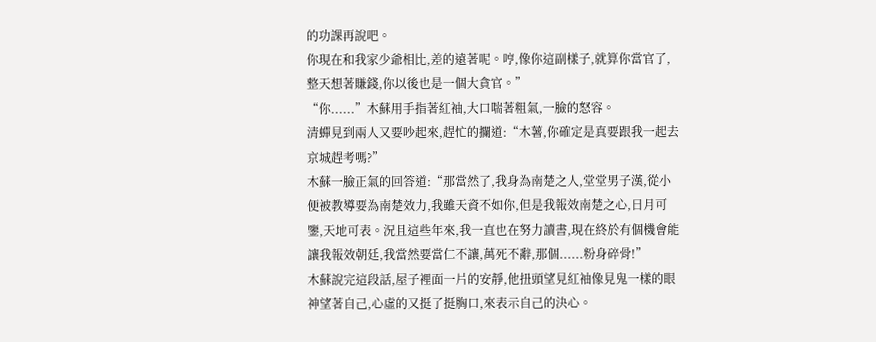的功課再說吧。
你現在和我家少爺相比,差的遠著呢。哼,像你這副樣子,就算你當官了,整天想著賺錢,你以後也是一個大貪官。”
“你......”木蘇用手指著紅袖,大口喘著粗氣,一臉的怒容。
清蟬見到兩人又要吵起來,趕忙的攔道:“木薯,你確定是真要跟我一起去京城趕考嗎?”
木蘇一臉正氣的回答道:“那當然了,我身為南楚之人,堂堂男子漢,從小便被教導要為南楚效力,我雖天資不如你,但是我報效南楚之心,日月可鑒,天地可表。況且這些年來,我一直也在努力讀書,現在終於有個機會能讓我報效朝廷,我當然要當仁不讓,萬死不辭,那個......粉身碎骨!”
木蘇說完這段話,屋子裡面一片的安靜,他扭頭望見紅袖像見鬼一樣的眼神望著自己,心虛的又挺了挺胸口,來表示自己的決心。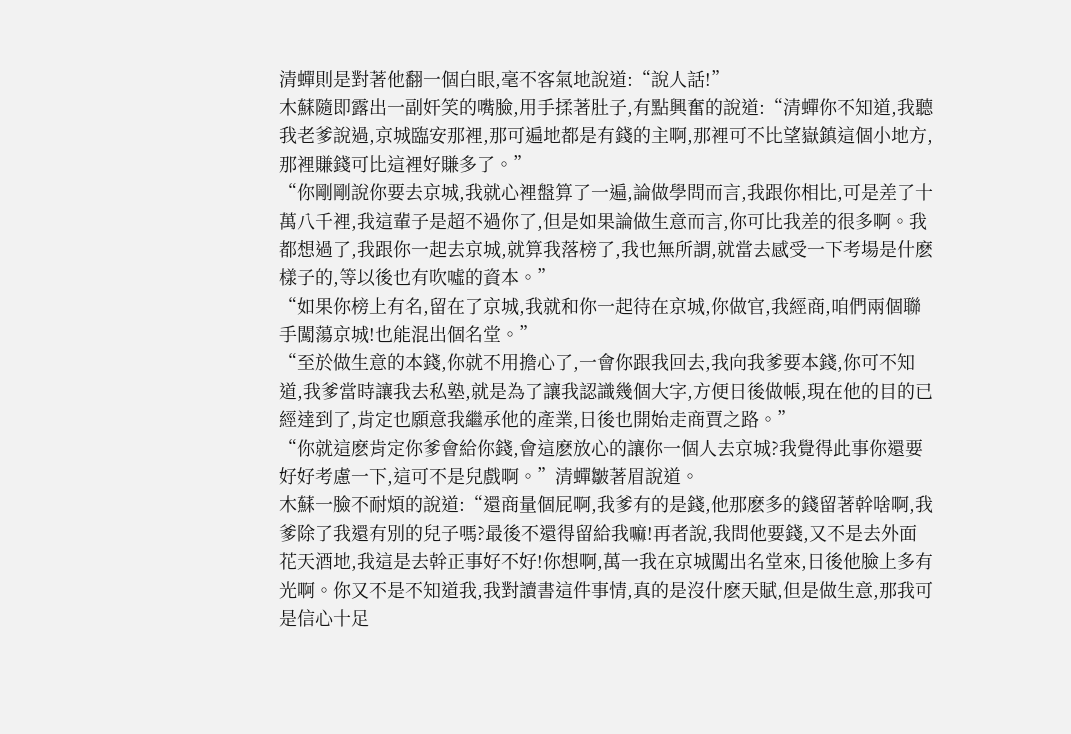清蟬則是對著他翻一個白眼,毫不客氣地說道:“說人話!”
木蘇隨即露出一副奸笑的嘴臉,用手揉著肚子,有點興奮的說道:“清蟬你不知道,我聽我老爹說過,京城臨安那裡,那可遍地都是有錢的主啊,那裡可不比望嶽鎮這個小地方,那裡賺錢可比這裡好賺多了。”
“你剛剛說你要去京城,我就心裡盤算了一遍,論做學問而言,我跟你相比,可是差了十萬八千裡,我這輩子是超不過你了,但是如果論做生意而言,你可比我差的很多啊。我都想過了,我跟你一起去京城,就算我落榜了,我也無所謂,就當去感受一下考場是什麽樣子的,等以後也有吹噓的資本。”
“如果你榜上有名,留在了京城,我就和你一起待在京城,你做官,我經商,咱們兩個聯手闖蕩京城!也能混出個名堂。”
“至於做生意的本錢,你就不用擔心了,一會你跟我回去,我向我爹要本錢,你可不知道,我爹當時讓我去私塾,就是為了讓我認識幾個大字,方便日後做帳,現在他的目的已經達到了,肯定也願意我繼承他的產業,日後也開始走商賈之路。”
“你就這麽肯定你爹會給你錢,會這麽放心的讓你一個人去京城?我覺得此事你還要好好考慮一下,這可不是兒戲啊。”清蟬皺著眉說道。
木蘇一臉不耐煩的說道:“還商量個屁啊,我爹有的是錢,他那麽多的錢留著幹啥啊,我爹除了我還有別的兒子嗎?最後不還得留給我嘛!再者說,我問他要錢,又不是去外面花天酒地,我這是去幹正事好不好!你想啊,萬一我在京城闖出名堂來,日後他臉上多有光啊。你又不是不知道我,我對讀書這件事情,真的是沒什麽天賦,但是做生意,那我可是信心十足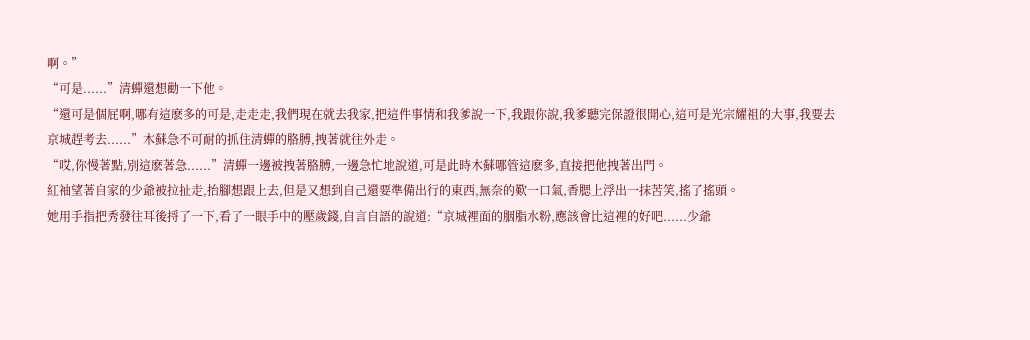啊。”
“可是......”清蟬還想勸一下他。
“還可是個屁啊,哪有這麽多的可是,走走走,我們現在就去我家,把這件事情和我爹說一下,我跟你說,我爹聽完保證很開心,這可是光宗耀祖的大事,我要去京城趕考去......”木蘇急不可耐的抓住清蟬的胳膊,拽著就往外走。
“哎,你慢著點,別這麽著急......”清蟬一邊被拽著胳膊,一邊急忙地說道,可是此時木蘇哪管這麽多,直接把他拽著出門。
紅袖望著自家的少爺被拉扯走,抬腳想跟上去,但是又想到自己還要準備出行的東西,無奈的歎一口氣,香腮上浮出一抹苦笑,搖了搖頭。
她用手指把秀發往耳後捋了一下,看了一眼手中的壓歲錢,自言自語的說道:“京城裡面的胭脂水粉,應該會比這裡的好吧......少爺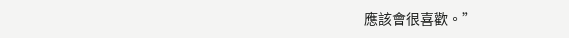應該會很喜歡。”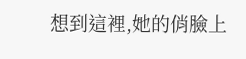想到這裡,她的俏臉上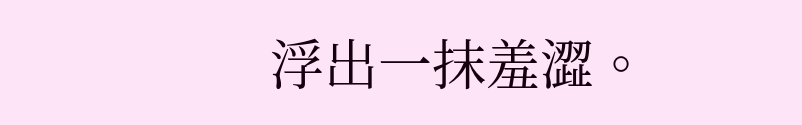浮出一抹羞澀。